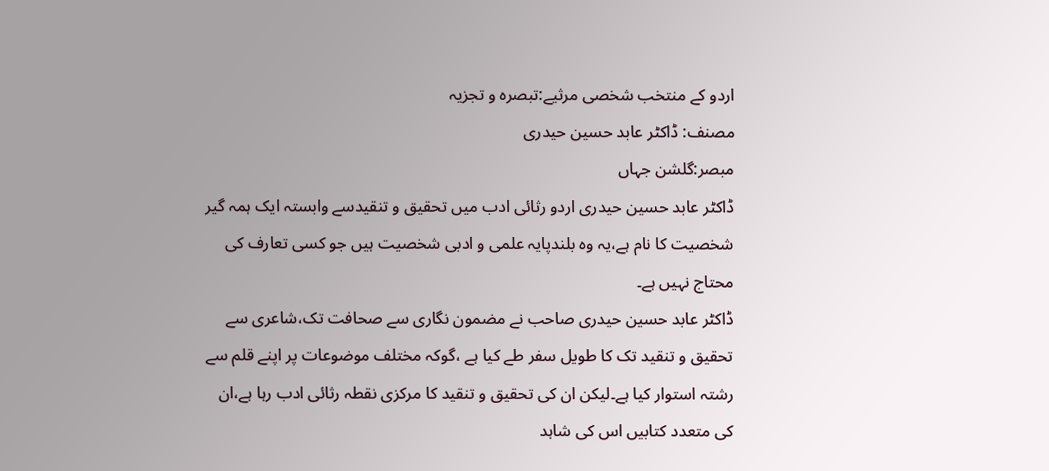اردو کے منتخب شخصی مرثیے:تبصرہ و تجزیہ
مصنف: ڈاکٹر عابد حسین حیدری
مبصر:گلشن جہاں
ڈاکٹر عابد حسین حیدری اردو رثائی ادب میں تحقیق و تنقیدسے وابستہ ایک ہمہ گیر شخصیت کا نام ہے،یہ وہ بلندپایہ علمی و ادبی شخصیت ہیں جو کسی تعارف کی محتاج نہیں ہے۔
ڈاکٹر عابد حسین حیدری صاحب نے مضمون نگاری سے صحافت تک،شاعری سے تحقیق و تنقید تک کا طویل سفر طے کیا ہے ،گوکہ مختلف موضوعات پر اپنے قلم سے رشتہ استوار کیا ہے۔لیکن ان کی تحقیق و تنقید کا مرکزی نقطہ رثائی ادب رہا ہے،ان کی متعدد کتابیں اس کی شاہد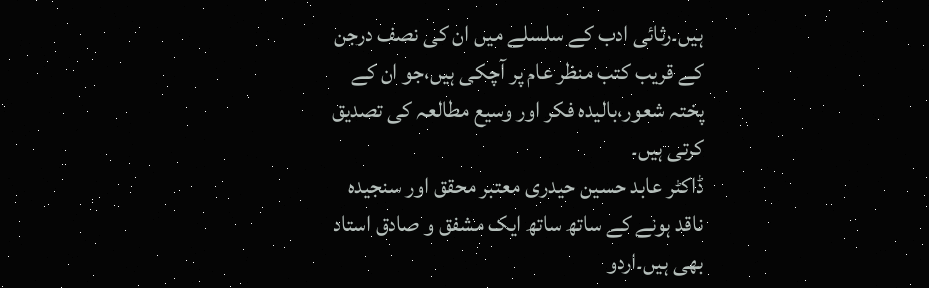ہیں۔رثائی ادب کے سلسلے میں ان کی نصف درجن کے قریب کتب منظر عام پر آچکی ہیں،جو ان کے پختہ شعور،بالیدہ فکر اور وسیع مطالعہ کی تصدیق کرتی ہیں۔
ڈاکٹر عابد حسین حیدری معتبر محقق اور سنجیدہ ناقد ہونے کے ساتھ ساتھ ایک مشفق و صادق استاد بھی ہیں۔اردو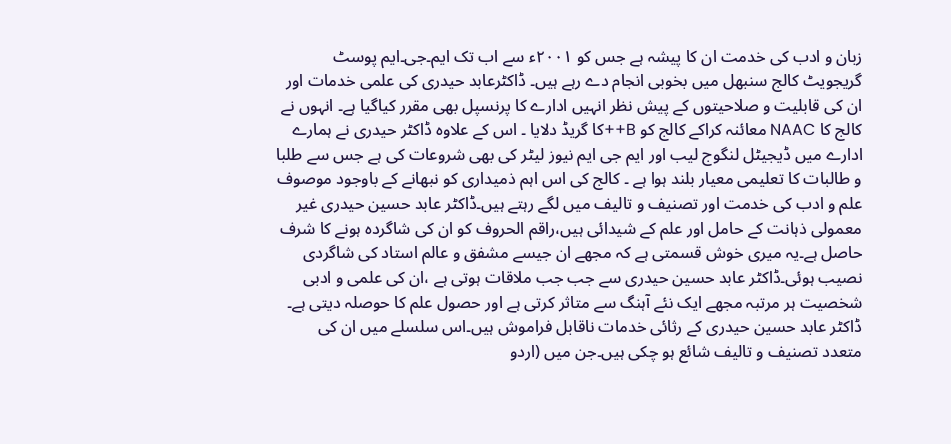زبان و ادب کی خدمت ان کا پیشہ ہے جس کو ۲۰۰۱ء سے اب تک ایم۔جی۔ایم پوسٹ گریجویٹ کالج سنبھل میں بخوبی انجام دے رہے ہیں۔ ڈاکٹرعابد حیدری کی علمی خدمات اور ان کی قابلیت و صلاحیتوں کے پیش نظر انہیں ادارے کا پرنسپل بھی مقرر کیاگیا ہے۔ انہوں نے کالج کا NAAC معائنہ کراکے کالج کو B++کا گریڈ دلایا ۔ اس کے علاوہ ڈاکٹر حیدری نے ہمارے ادارے میں ڈیجیٹل لنگوج لیب اور ایم جی ایم نیوز لیٹر کی بھی شروعات کی ہے جس سے طلبا و طالبات کا تعلیمی معیار بلند ہوا ہے ۔ کالج کی اس اہم ذمیداری کو نبھانے کے باوجود موصوف علم و ادب کی خدمت اور تصنیف و تالیف میں لگے رہتے ہیں۔ڈاکٹر عابد حسین حیدری غیر معمولی ذہانت کے حامل اور علم کے شیدائی ہیں،راقم الحروف کو ان کی شاگردہ ہونے کا شرف حاصل ہے۔یہ میری خوش قسمتی ہے کہ مجھے ان جیسے مشفق و عالم استاد کی شاگردی نصیب ہوئی۔ڈاکٹر عابد حسین حیدری سے جب جب ملاقات ہوتی ہے ،ان کی علمی و ادبی شخصیت ہر مرتبہ مجھے ایک نئے آہنگ سے متاثر کرتی ہے اور حصول علم کا حوصلہ دیتی ہے۔
ڈاکٹر عابد حسین حیدری کے رثائی خدمات ناقابل فراموش ہیں۔اس سلسلے میں ان کی متعدد تصنیف و تالیف شائع ہو چکی ہیں۔جن میں (اردو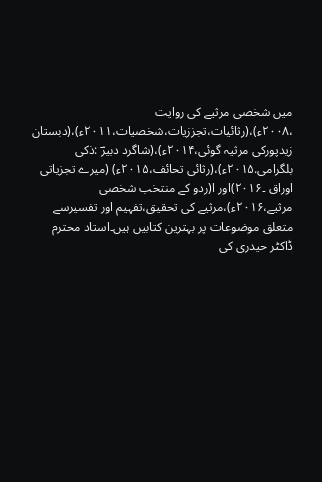میں شخصی مرثیے کی روایت ،۲۰۰۸ء)،(رثائیات،تجززیات،شخصیات،۲۰۱۱ء)،(دبستان زیدپورکی مرثیہ گوئی،۲۰۱۴ء)،(شاگرد دبیرؔ :ذکی بلگرامی.۲۰۱۵ء)،(رثائی تحائف،۲۰۱۵ء) (میرے تجزیاتی اوراق ۔۲۰۱۶)اور ا(ردو کے منتخب شخصی مرثیے،۲۰۱۶ء)،مرثیے کی تحقیق،تفہیم اور تفسیرسے متعلق موضوعات پر بہترین کتابیں ہیں۔استاد محترم ڈاکٹر حیدری کی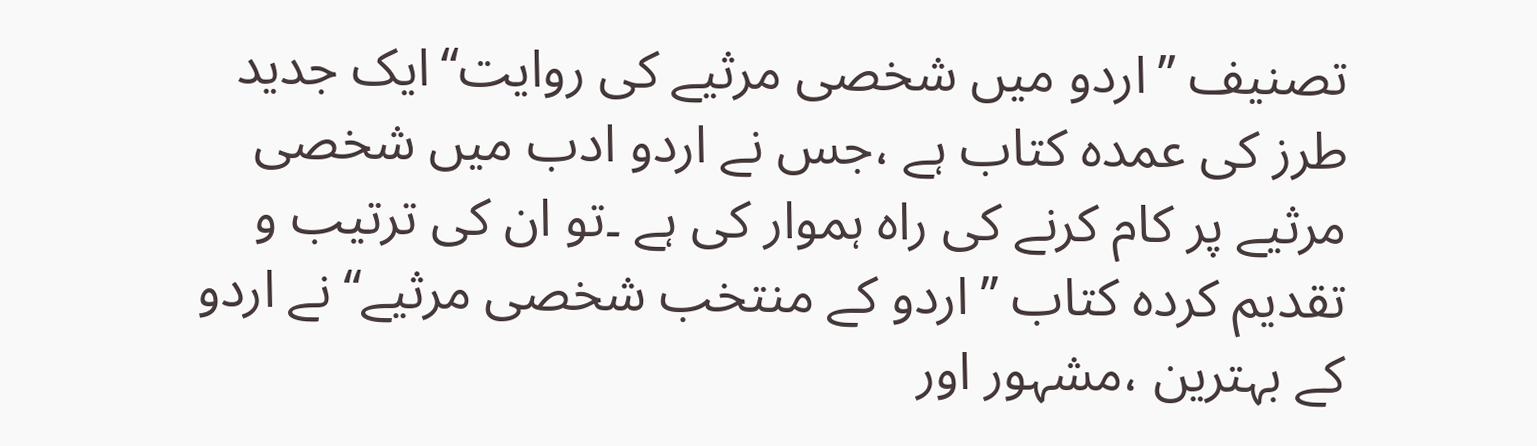تصنیف ’’اردو میں شخصی مرثیے کی روایت‘‘ایک جدید طرز کی عمدہ کتاب ہے ،جس نے اردو ادب میں شخصی مرثیے پر کام کرنے کی راہ ہموار کی ہے ۔تو ان کی ترتیب و تقدیم کردہ کتاب ’’اردو کے منتخب شخصی مرثیے‘‘نے اردو کے بہترین ،مشہور اور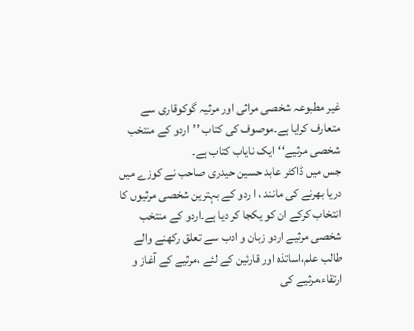غیر مطبوعہ شخصی مراثی اور مرثیہ گوکوقاری سے متعارف کرایا ہے۔موصوف کی کتاب ’’اردو کے منتخب شخصی مرثیے‘‘ایک نایاب کتاب ہے۔
جس میں ڈاکٹر عابد حسین حیدری صاحب نے کوزے میں دریا بھرنے کی مانند ، ا ردو کے بہترین شخصی مرثیوں کا انتخاب کرکے ان کو یکجا کر دیا ہے۔اردو کے منتخب شخصی مرثیے اردو زبان و ادب سے تعلق رکھنے والے طالب علم،اساتذہ اور قارئین کے لئے ،مرثیے کے آغاز و ارتقاء،مرثیے کی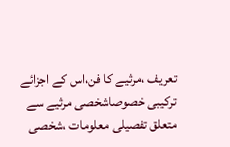تعریف ،مرثیے کا فن،اس کے اجزائے ترکیبی خصوصاشخصی مرثیے سے متعلق تفصیلی معلومات ،شخصی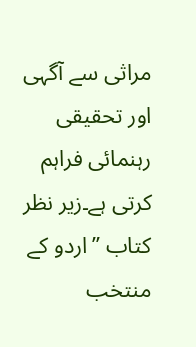مراثی سے آگہی اور تحقیقی رہنمائی فراہم کرتی ہے۔زیر نظر کتاب ’’اردو کے منتخب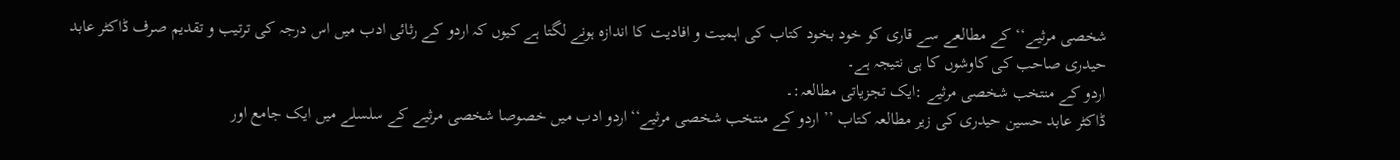شخصی مرثیے‘‘کے مطالعے سے قاری کو خود بخود کتاب کی اہمیت و افادیت کا اندازہ ہونے لگتا ہے کیوں کہ اردو کے رثائی ادب میں اس درجہ کی ترتیب و تقدیم صرف ڈاکٹر عابد حیدری صاحب کی کاوشوں کا ہی نتیجہ ہے۔
اردو کے منتخب شخصی مرثیے :ایک تجزیاتی مطالعہ:۔
ڈاکٹر عابد حسین حیدری کی زیر مطالعہ کتاب ’’ اردو کے منتخب شخصی مرثیے‘‘اردو ادب میں خصوصا شخصی مرثیے کے سلسلے میں ایک جامع اور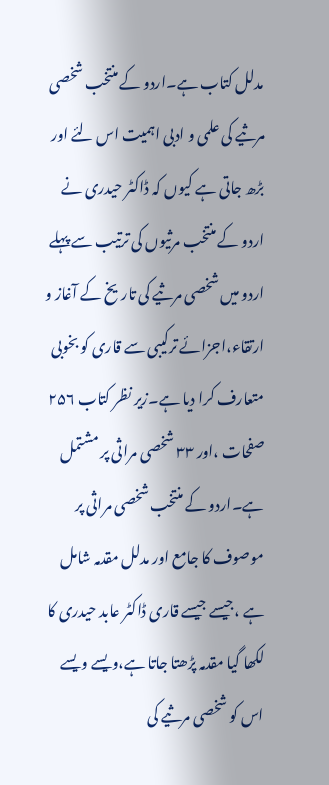مدلل کتاب ہے۔اردو کے منتخب شخصی مرثیے کی علمی و ادبی اہمیت اس لئے اور بڑھ جاتی ہے کیوں کہ ڈاکٹر حیدری نے اردو کے منتخب مرثیوں کی ترتیب سے پہلے اردو میں شخصی مرثیے کی تاریخ کے آغاز و ارتقاء،اجزائے ترکیبی سے قاری کو بخوبی متعارف کرا دیا ہے۔زیر نظر کتاب ۲۵۶ صفحات ،اور ۳۳ شخصی مراثی پر مشتمل ہے۔اردو کے منتخب شخصی مراثی پر موصوف کا جامع اور مدلل مقدمہ شامل ہے ،جیسے جیسے قاری ڈاکٹر عابد حیدری کا لکھا گیا مقدمہ پڑھتا جاتا ہے،ویسے ویسے اس کو شخصی مرثیے کی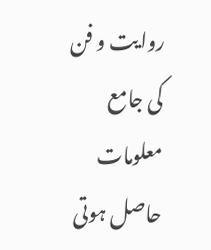روایت و فن کی جامع معلومات حاصل ہوتی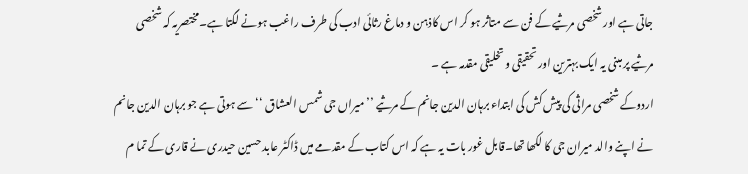جاتی ہے اور شخصی مرثیے کے فن سے متاثر ہو کر اس کاذہن و دماغ رثائی ادب کی طرف راغب ہونے لگتا ہے۔مختصریہ کہ شخصی مرثیے پر مبنی یہ ایک بہترین اور تحقیقی و تخلیقی مقدمہ ہے ۔
اردوکے شخصی مراثی کی پیش کش کی ابتداء برہان الدین جانم کے مرثیے ’’میراں جی شمس العشاق ‘‘سے ہوتی ہے جو برہان الدین جانم نے اپنے والد میران جی کا لکھا تھا۔قابل غور بات یہ ہے کہ اس کتاب کے مقدمے میں ڈاکٹر عابد حسین حیدری نے قاری کے تما م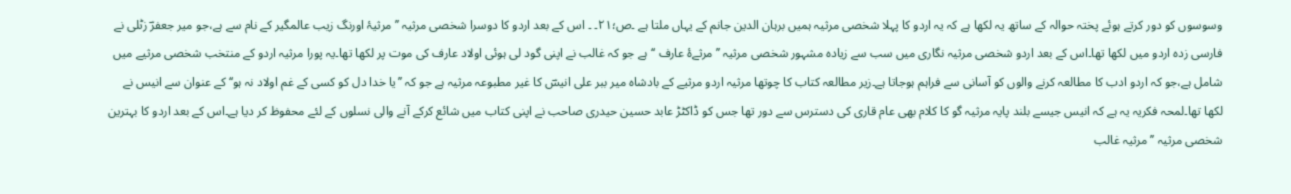وسوسوں کو دور کرتے ہوئے پختہ حوالہ کے ساتھ یہ لکھا ہے کہ یہ اردو کا پہلا شخصی مرثیہ ہمیں برہان الدین جانم کے یہاں ملتا ہے ۔ص؛۲۱۔ ۔ اس کے بعد اردو کا دوسرا شخصی مرثیہ ’’مرثیۂ اورنگ زیب عالمگیر کے نام سے ہے،جو میر جعفرؔ زٹلی نے فارسی زدہ اردو میں لکھا تھا۔اس کے بعد اردو شخصی مرثیہ نگاری میں سب سے زیادہ مشہور شخصی مرثیہ ’’ مرثےۂ عارف ‘‘ہے جو کہ غالب نے اپنی گود لی ہوئی اولاد عارف کی موت پر لکھا تھا۔یہ پورا مرثیہ اردو کے منتخب شخصی مرثیے میں شامل ہے،جو کہ اردو ادب کا مطالعہ کرنے والوں کو آسانی سے فراہم ہوجاتا ہے۔زیر مطالعہ کتاب کا چوتھا مرثیہ اردو مرثیے کے بادشاہ میر ببر علی انیسؔ کا غیر مطبوعہ مرثیہ ہے جو کہ ’’یا خدا دل کو کسی کے غم اولاد نہ ہو‘‘ کے عنوان سے انیس نے لکھا تھا۔لمحہ فکریہ یہ ہے کہ انیس جیسے بلند پایہ مرثیہ گو کا کلام بھی عام قاری کی دسترس سے دور تھا جس کو ڈاکٹڑ عابد حسین حیدری صاحب نے اپنی کتاب میں شائع کرکے آنے والی نسلوں کے لئے محفوظ کر دیا ہے۔اس کے بعد اردو کا بہترین شخصی مرثیہ ’’مرثیہ غالب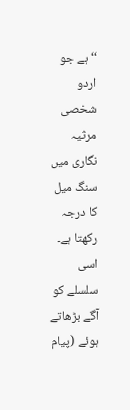‘‘ ہے جو اردو شخصی مرثیہ نگاری میں سنگ میل کا درجہ رکھتا ہے۔
اسی سلسلے کو آگے بڑھاتے ہوئے (پیام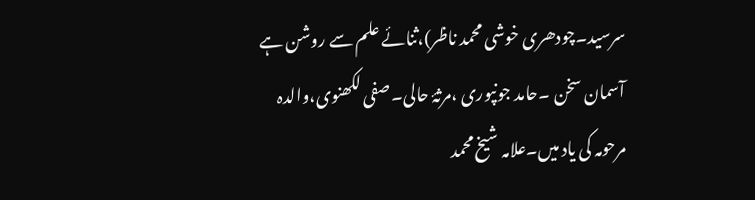سرسید۔چودھری خوشی محمد ناظر)،ثنائے علم سے روشن ہے آسمان سخن ۔حامد جونپوری ،مرثۂ حالی۔صفی لکھنوی،والدہ مرحومہ کی یاد میں۔علامہ شیخ محمد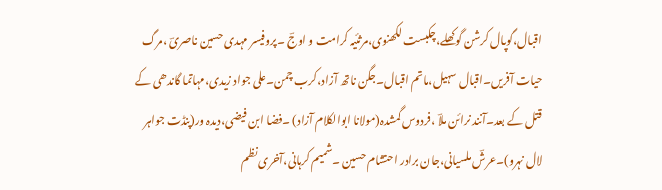اقبال،گوپال کرشن گوکھلے،چکبست لکھنوی،مرثئیہ کرامت و اوجؔ ۔پروفیسر مہدی حسین ناصریؔ ،مرگ حیات آفریں۔اقبال سہیل،ماتم اقبال۔جگن ناتھ آزاد،کرب چمن۔علی جواد زیدی،مہاتما گاندھی کے قتل کے بعد۔آنند نرائن ملاؔ ،فردوس گمشدہ(مولانا ابوالکلام آزاد) ۔فضا ابن فیضی،دیدہ ور(پنڈت جواہر لال نہرو)۔عرشؔ ملسیانی،جان برادر احتشام حسین ۔شمیم کرہانی،آخری نظم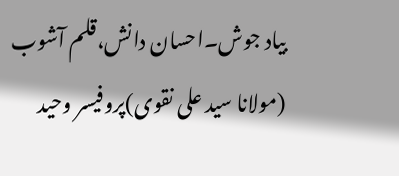بیاد جوش۔احسان دانش،قلم آشوب (مولانا سید علی نقوی)پروفیسر وحید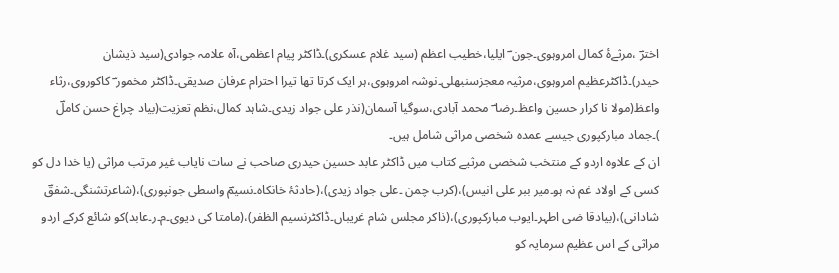اخترؔ ،مرثےۂ کمال امروہوی۔جون ؔ ایلیا،خطیب اعظم (سید غلام عسکری)۔ڈاکٹر پیام اعظمی،آہ علامہ جوادی(سید ذیشان حیدر)۔ڈاکٹرعظیم امروہوی،مرثیہ معجزسنبھلی۔نوشہ امروہوی،ہر ایک کرتا تھا تیرا احترام عرفان صدیقی۔ڈاکٹر مخمور ؔ کاکوروی،رثاء واعظ(مولا نا کرار حسین واعظ۔رضا ؔ محمد آبادی،سوگیا آسمان(نذر علی جواد زیدی۔شاہد کمال،نظم تعزیت(بیاد چراغ حسن کاملؔ )۔جماد مبارکپوری جیسے عمدہ شخصی مراثی شامل ہیں۔
ان کے علاوہ اردو کے منتخب شخصی مرثیے کتاب میں ڈاکٹر عابد حسین حیدری صاحب نے سات نایاب غیر مرتب مراثی (یا خدا دل کو کسی کے اولاد غم نہ ہو۔میر ببر علی انیس)،(کرب چمن ۔علی جواد زیدی)،(حادثۂ خانکاہ۔نسیمؔ واسطی جونپوری)،(شاعرتشنگی۔شفقؔ شادانی)،(بیادقا ضی اطہر۔ایوب مبارکپوری)،(ذاکر مجلس شام غریباں۔ڈاکٹرنسیم الظفر)،(مامتا کی دیوی۔م۔ر۔عابد)کو شائع کرکے اردو مراثی کے اس عظیم سرمایہ کو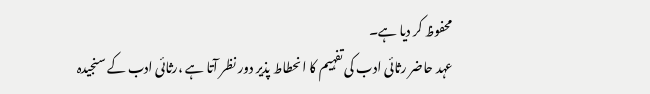محفوظ کر دیا ہے۔
عہد حاضر رثائی ادب کی تفہیم کا انحطاط پذیر دور نظر آتا ہے ،رثائی ادب کے سنجیدہ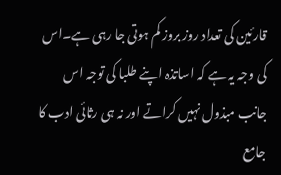قارئین کی تعداد روز بروز کم ہوتی جا رہی ہے۔اس کی وجہ یہ ہے کہ اساتذہ اپنے طلبا کی توجہ اس جانب مبذول نہیں کراتے اور نہ ہی رثائی ادب کا جامع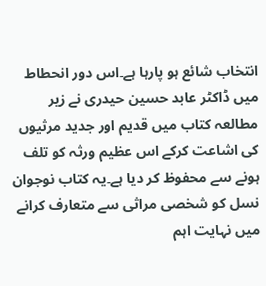انتخاب شائع ہو پارہا ہے۔اس دور انحطاط میں ڈاکٹر عابد حسین حیدری نے زیر مطالعہ کتاب میں قدیم اور جدید مرثیوں کی اشاعت کرکے اس عظیم ورثہ کو تلف ہونے سے محفوظ کر دیا ہے۔یہ کتاب نوجوان نسل کو شخصی مراثی سے متعارف کرانے میں نہایت اہم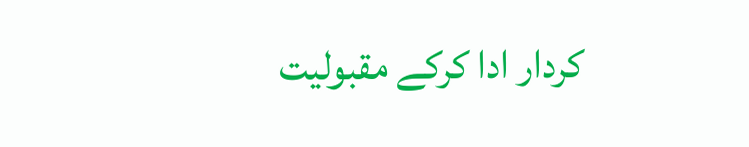کردار ادا کرکے مقبولیت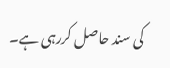کی سند حاصل کررہی ہے۔